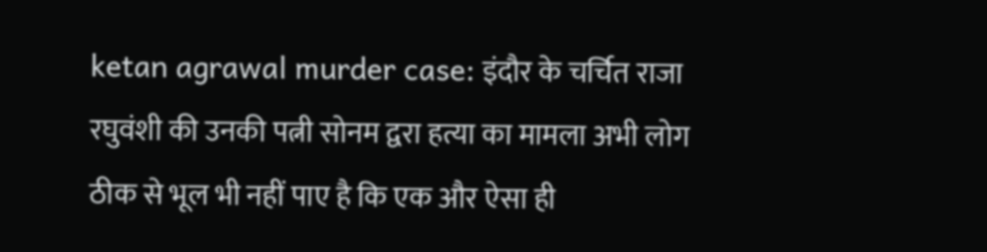ketan agrawal murder case: इंदौर के चर्चित राजा रघुवंशी की उनकी पत्नी सोनम द्वरा हत्या का मामला अभी लोग ठीक से भूल भी नहीं पाए है कि एक और ऐसा ही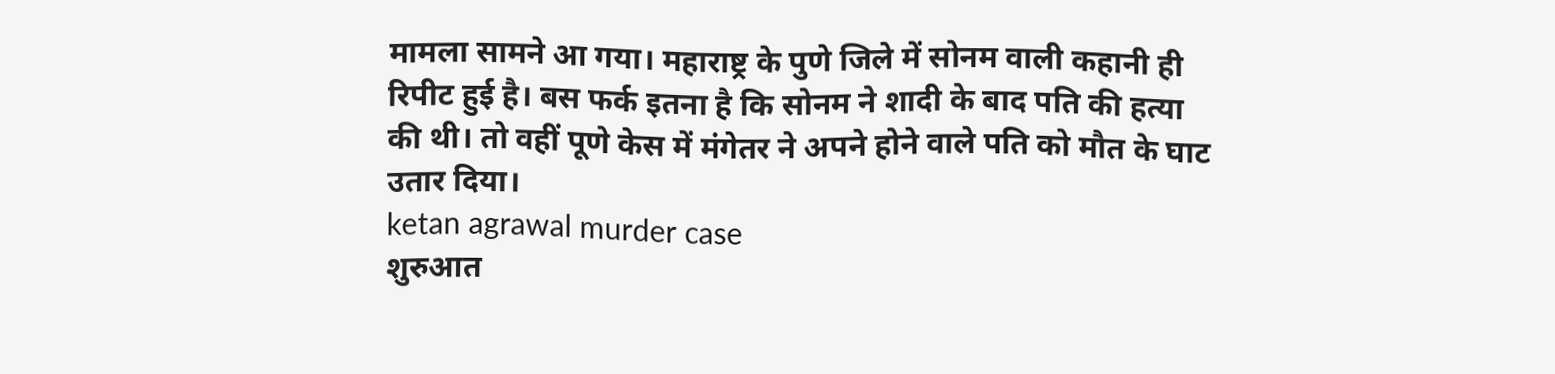मामला सामने आ गया। महाराष्ट्र के पुणे जिले में सोनम वाली कहानी ही रिपीट हुई है। बस फर्क इतना है कि सोनम ने शादी के बाद पति की हत्या की थी। तो वहीं पूणे केस में मंगेतर ने अपने होने वाले पति को मौत के घाट उतार दिया।
ketan agrawal murder case
शुरुआत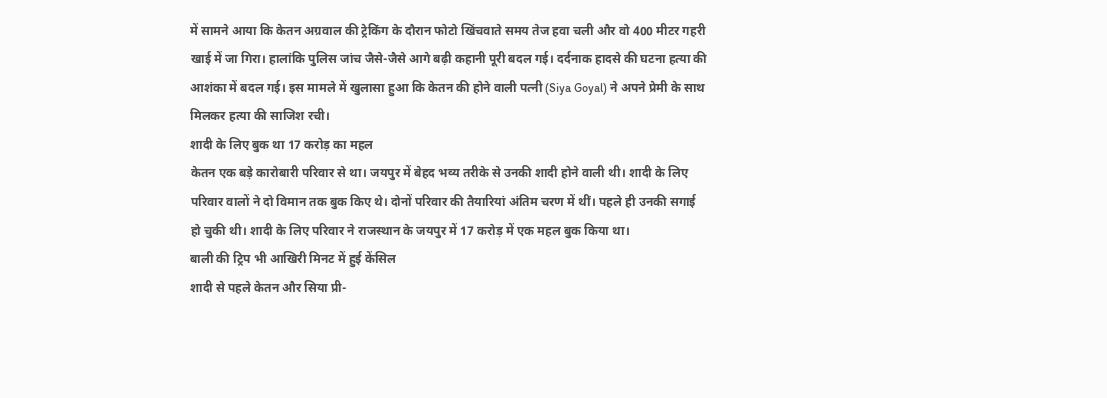में सामने आया कि केतन अग्रवाल की ट्रेकिंग के दौरान फोटो खिंचवाते समय तेज हवा चली और वो 400 मीटर गहरी खाई में जा गिरा। हालांकि पुलिस जांच जैसे-जैसे आगे बढ़ी कहानी पूरी बदल गई। दर्दनाक हादसे की घटना हत्या की आशंका में बदल गई। इस मामले में खुलासा हुआ कि केतन की होने वाली पत्नी (Siya Goyal) ने अपने प्रेमी के साथ मिलकर हत्या की साजिश रची।
शादी के लिए बुक था 17 करोड़ का महल
केतन एक बड़े कारोबारी परिवार से था। जयपुर में बेहद भव्य तरीके से उनकी शादी होने वाली थी। शादी के लिए परिवार वालों ने दो विमान तक बुक किए थे। दोनों परिवार की तैयारियां अंतिम चरण में थीं। पहले ही उनकी सगाई हो चुकी थी। शादी के लिए परिवार ने राजस्थान के जयपुर में 17 करोड़ में एक महल बुक किया था।
बाली की ट्रिप भी आखिरी मिनट में हुई केंसिल
शादी से पहले केतन और सिया प्री-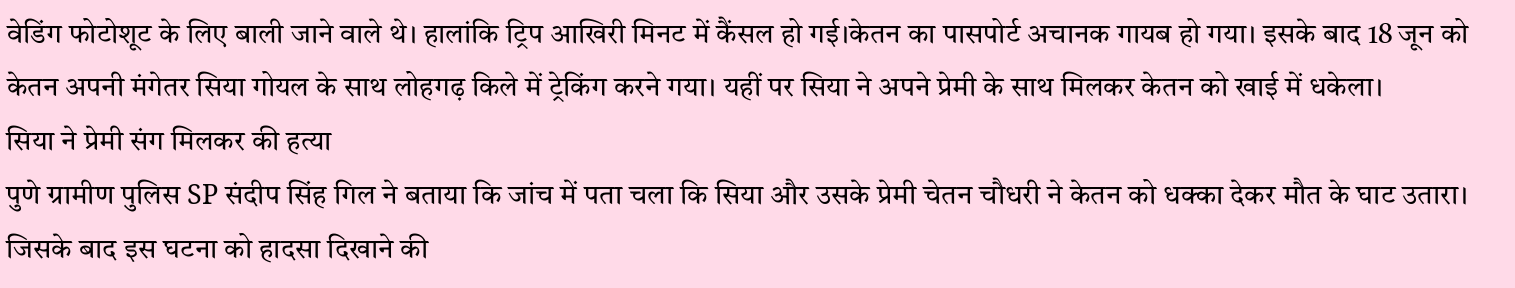वेडिंग फोटोशूट के लिए बाली जाने वाले थे। हालांकि ट्रिप आखिरी मिनट में कैंसल हो गई।केतन का पासपोर्ट अचानक गायब हो गया। इसके बाद 18 जून को केतन अपनी मंगेतर सिया गोयल के साथ लोहगढ़ किले में ट्रेकिंग करने गया। यहीं पर सिया ने अपने प्रेमी के साथ मिलकर केतन को खाई में धकेला।
सिया ने प्रेमी संग मिलकर की हत्या
पुणे ग्रामीण पुलिस SP संदीप सिंह गिल ने बताया कि जांच में पता चला कि सिया और उसके प्रेमी चेतन चौधरी ने केतन को धक्का देकर मौत के घाट उतारा। जिसके बाद इस घटना को हादसा दिखाने की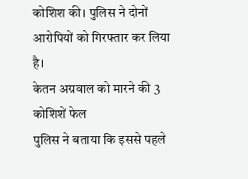कोशिश की। पुलिस ने दोनों आरोपियों को गिरफ्तार कर लिया है।
केतन अग्रवाल को मारने की 3 कोशिशें फेल
पुलिस ने बताया कि इससे पहले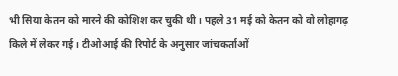भी सिया केतन को मारने की कोशिश कर चुकी थी। पहले 31 मई को केतन को वो लोहागढ़ किले में लेकर गई। टीओआई की रिपोर्ट के अनुसार जांचकर्ताओं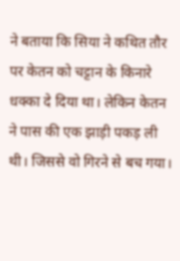ने बताया कि सिया ने कथित तौर पर केतन को चट्टान के किनारे धक्का दे दिया था। लेकिन केतन ने पास की एक झाड़ी पकड़ ली थी। जिससे वो गिरने से बच गया।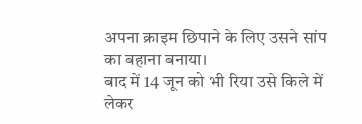अपना क्राइम छिपाने के लिए उसने सांप का बहाना बनाया।
बाद में 14 जून को भी रिया उसे किले में लेकर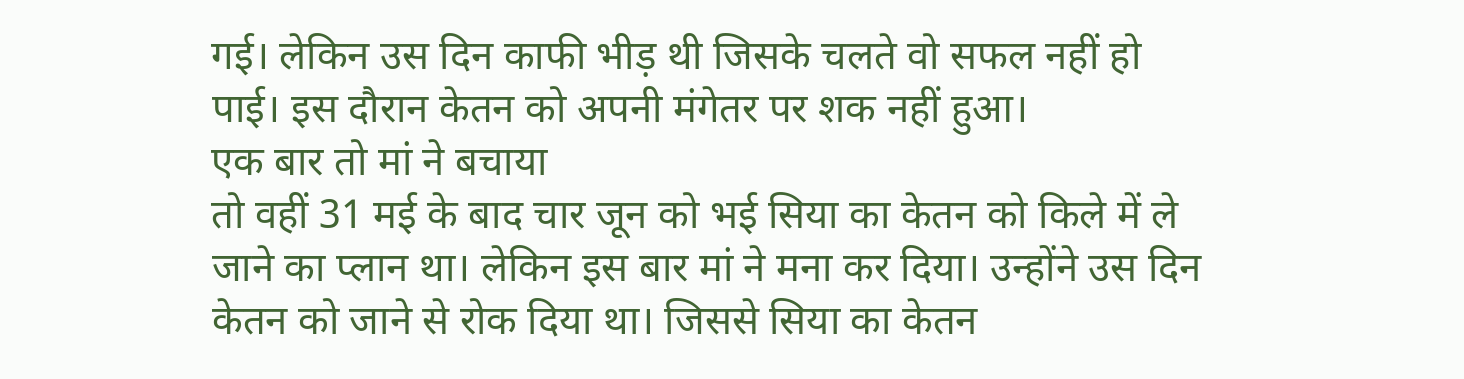गई। लेकिन उस दिन काफी भीड़ थी जिसके चलते वो सफल नहीं हो पाई। इस दौरान केतन को अपनी मंगेतर पर शक नहीं हुआ।
एक बार तो मां ने बचाया
तो वहीं 31 मई के बाद चार जून को भई सिया का केतन को किले में ले जाने का प्लान था। लेकिन इस बार मां ने मना कर दिया। उन्होंने उस दिन केतन को जाने से रोक दिया था। जिससे सिया का केतन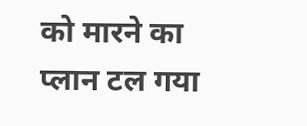को मारने का प्लान टल गया